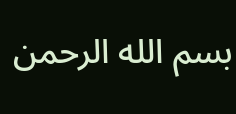بسم الله الرحمن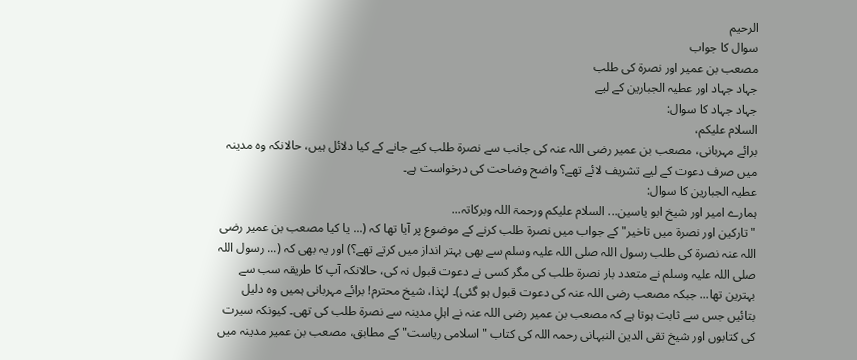الرحيم
سوال کا جواب
مصعب بن عمیر اور نصرۃ کی طلب
جہاد جہاد اور عطیہ الجبارین کے لیے
جہاد جہاد کا سوال:
السلام علیکم،
برائے مہربانی، مصعب بن عمیر رضی اللہ عنہ کی جانب سے نصرۃ طلب کیے جانے کے کیا دلائل ہیں، حالانکہ وہ مدینہ میں صرف دعوت کے لیے تشریف لائے تھے؟ واضح وضاحت کی درخواست ہے۔
عطیہ الجبارین کا سوال:
ہمارے امیر اور شیخ ابو یاسین... السلام علیکم ورحمۃ اللہ وبرکاتہ...
"تارکین اور نصرۃ میں تاخیر" کے جواب میں نصرۃ طلب کرنے کے موضوع پر آیا تھا کہ (... یا کیا مصعب بن عمیر رضی اللہ عنہ نصرۃ کی طلب رسول اللہ صلی اللہ علیہ وسلم سے بھی بہتر انداز میں کرتے تھے؟) اور یہ بھی کہ (... رسول اللہ صلی اللہ علیہ وسلم نے متعدد بار نصرۃ طلب کی مگر کسی نے دعوت قبول نہ کی، حالانکہ آپ کا طریقہ سب سے بہترین تھا... جبکہ مصعب رضی اللہ عنہ کی دعوت قبول ہو گئی)۔ لہٰذا، شیخ محترم! برائے مہربانی ہمیں وہ دلیل بتائیں جس سے ثابت ہوتا ہے کہ مصعب بن عمیر رضی اللہ عنہ نے اہلِ مدینہ سے نصرۃ طلب کی تھی۔ کیونکہ سیرت کی کتابوں اور شیخ تقی الدین النبہانی رحمہ اللہ کی کتاب "اسلامی ریاست" کے مطابق، مصعب بن عمیر مدینہ میں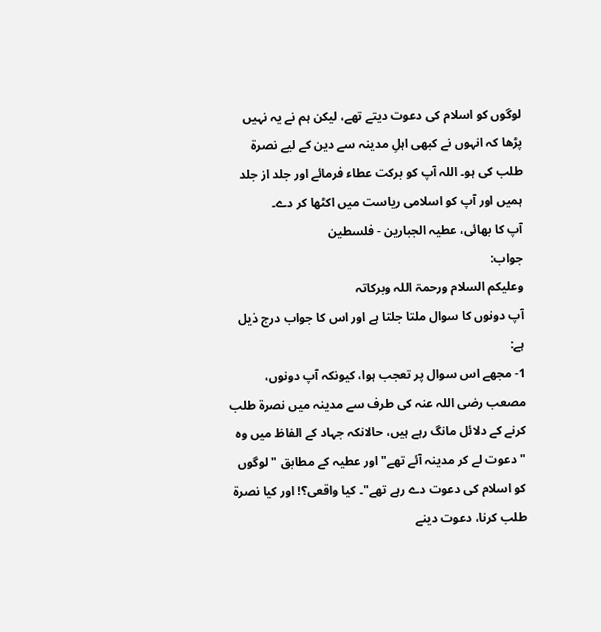لوگوں کو اسلام کی دعوت دیتے تھے، لیکن ہم نے یہ نہیں پڑھا کہ انہوں نے کبھی اہلِ مدینہ سے دین کے لیے نصرۃ طلب کی ہو۔ اللہ آپ کو برکت عطاء فرمائے اور جلد از جلد ہمیں اور آپ کو اسلامی ریاست میں اکٹھا کر دے۔
آپ کا بھائی، عطیہ الجبارین - فلسطین
جواب:
وعلیکم السلام ورحمۃ اللہ وبرکاتہ
آپ دونوں کا سوال ملتا جلتا ہے اور اس کا جواب درج ذیل ہے:
1- مجھے اس سوال پر تعجب ہوا، کیونکہ آپ دونوں، مصعب رضی اللہ عنہ کی طرف سے مدینہ میں نصرۃ طلب کرنے کے دلائل مانگ رہے ہیں، حالانکہ جہاد کے الفاظ میں وہ "دعوت لے کر مدینہ آئے تھے" اور عطیہ کے مطابق "لوگوں کو اسلام کی دعوت دے رہے تھے"۔ کیا واقعی؟! اور کیا نصرۃ طلب کرنا، دعوت دینے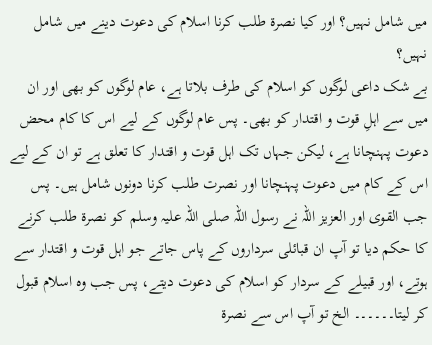میں شامل نہیں؟ اور کیا نصرۃ طلب کرنا اسلام کی دعوت دینے میں شامل نہیں؟
بے شک داعی لوگوں کو اسلام کی طرف بلاتا ہے، عام لوگوں کو بھی اور ان میں سے اہلِ قوت و اقتدار کو بھی۔ پس عام لوگوں کے لیے اس کا کام محض دعوت پہنچانا ہے، لیکن جہاں تک اہل قوت و اقتدار کا تعلق ہے تو ان کے لیے اس کے کام میں دعوت پہنچانا اور نصرت طلب کرنا دونوں شامل ہیں۔ پس جب القوی اور العزیز اللہ نے رسول اللہ صلی اللہ علیہ وسلم کو نصرۃ طلب کرنے کا حکم دیا تو آپ ان قبائلی سرداروں کے پاس جاتے جو اہل قوت و اقتدار سے ہوتے، اور قبیلے کے سردار کو اسلام کی دعوت دیتے، پس جب وہ اسلام قبول کر لیتا۔۔۔۔۔۔ الخ تو آپ اس سے نصرۃ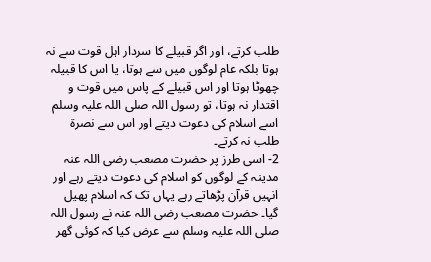طلب کرتے، اور اگر قبیلے کا سردار اہل قوت سے نہ ہوتا بلکہ عام لوگوں میں سے ہوتا، یا اس کا قبیلہ چھوٹا ہوتا اور اس قبیلے کے پاس میں قوت و اقتدار نہ ہوتا، تو رسول اللہ صلی اللہ علیہ وسلم اسے اسلام کی دعوت دیتے اور اس سے نصرۃ طلب نہ کرتے۔
2- اسی طرز پر حضرت مصعب رضی اللہ عنہ مدینہ کے لوگوں کو اسلام کی دعوت دیتے رہے اور انہیں قرآن پڑھاتے رہے یہاں تک کہ اسلام پھیل گیا۔ حضرت مصعب رضی اللہ عنہ نے رسول اللہ صلی اللہ علیہ وسلم سے عرض کیا کہ کوئی گھر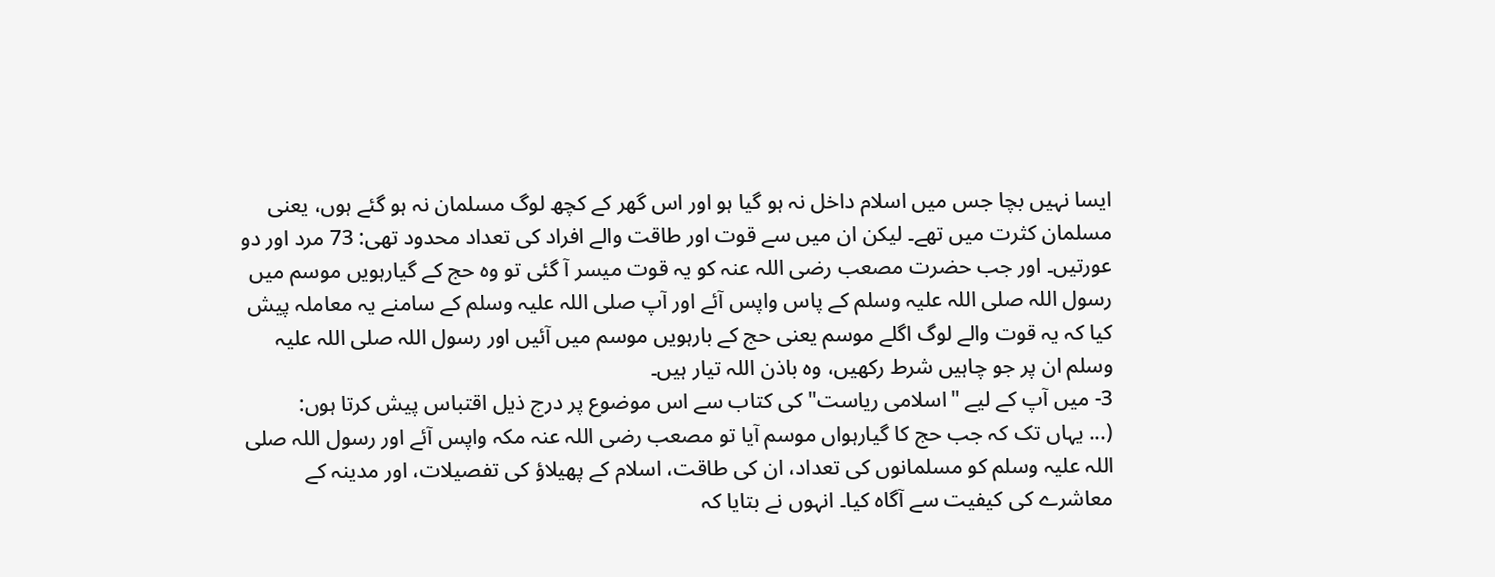ایسا نہیں بچا جس میں اسلام داخل نہ ہو گیا ہو اور اس گھر کے کچھ لوگ مسلمان نہ ہو گئے ہوں، یعنی مسلمان کثرت میں تھے۔ لیکن ان میں سے قوت اور طاقت والے افراد کی تعداد محدود تھی: 73 مرد اور دو عورتیں۔ اور جب حضرت مصعب رضی اللہ عنہ کو یہ قوت میسر آ گئی تو وہ حج کے گیارہویں موسم میں رسول اللہ صلی اللہ علیہ وسلم کے پاس واپس آئے اور آپ صلی اللہ علیہ وسلم کے سامنے یہ معاملہ پیش کیا کہ یہ قوت والے لوگ اگلے موسم یعنی حج کے بارہویں موسم میں آئیں اور رسول اللہ صلی اللہ علیہ وسلم ان پر جو چاہیں شرط رکھیں، وہ باذن اللہ تیار ہیں۔
3- میں آپ کے لیے "اسلامی ریاست" کی کتاب سے اس موضوع پر درج ذیل اقتباس پیش کرتا ہوں:
(... یہاں تک کہ جب حج کا گیارہواں موسم آیا تو مصعب رضی اللہ عنہ مکہ واپس آئے اور رسول اللہ صلی اللہ علیہ وسلم کو مسلمانوں کی تعداد، ان کی طاقت، اسلام کے پھیلاؤ کی تفصیلات، اور مدینہ کے معاشرے کی کیفیت سے آگاہ کیا۔ انہوں نے بتایا کہ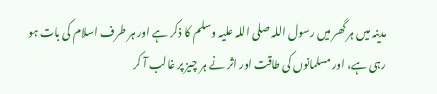مدینہ میں ہر گھر میں رسول اللہ صلی اللہ علیہ وسلم کا ذکر ہے اور ہر طرف اسلام کی بات ہو رہی ہے، اور مسلمانوں کی طاقت اور اثر نے ہر چیز پر غالب آ کر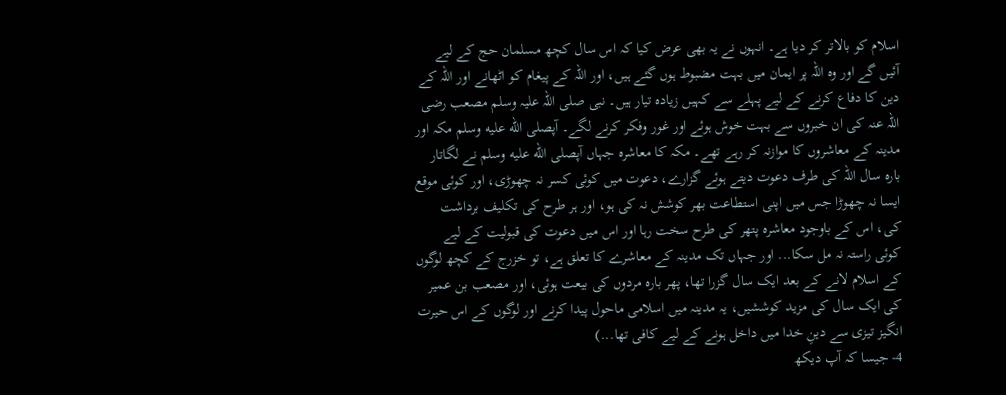اسلام کو بالاتر کر دیا ہے۔ انہوں نے یہ بھی عرض کیا کہ اس سال کچھ مسلمان حج کے لیے آئیں گے اور وہ اللہ پر ایمان میں بہت مضبوط ہوں گئے ہیں، اور اللہ کے پیغام کو اٹھانے اور اللہ کے دین کا دفاع کرنے کے لیے پہلے سے کہیں زیادہ تیار ہیں۔ نبی صلی اللہ علیہ وسلم مصعب رضی اللہ عنہ کی ان خبروں سے بہت خوش ہوئے اور غور وفکر کرنے لگے۔ آپصلى الله عليه وسلم مکہ اور مدینہ کے معاشروں کا موازنہ کر رہے تھے۔ مکہ کا معاشرہ جہاں آپصلى الله عليه وسلم نے لگاتار بارہ سال اللہ کی طرف دعوت دیتے ہوئے گزارے، دعوت میں کوئی کسر نہ چھوڑی، اور کوئی موقع ایسا نہ چھوڑا جس میں اپنی استطاعت بھر کوشش نہ کی ہو، اور ہر طرح کی تکلیف برداشت کی، اس کے باوجود معاشرہ پتھر کی طرح سخت رہا اور اس میں دعوت کی قبولیت کے لیے کوئی راستہ نہ مل سکا... اور جہاں تک مدینہ کے معاشرے کا تعلق ہے، تو خزرج کے کچھ لوگوں کے اسلام لانے کے بعد ایک سال گزرا تھا، پھر بارہ مردوں کی بیعت ہوئی، اور مصعب بن عمیر کی ایک سال کی مزید کوششیں، یہ مدینہ میں اسلامی ماحول پیدا کرنے اور لوگوں کے اس حیرت انگیز تیزی سے دینِ خدا میں داخل ہونے کے لیے کافی تھا...)
4- جیسا کہ آپ دیکھ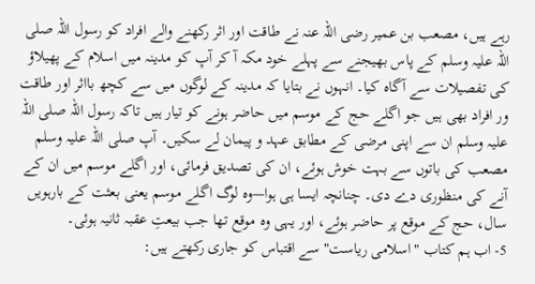رہے ہیں، مصعب بن عمیر رضی اللہ عنہ نے طاقت اور اثر رکھنے والے افراد کو رسول اللہ صلی اللہ علیہ وسلم کے پاس بھیجنے سے پہلے خود مکہ آ کر آپ کو مدینہ میں اسلام کے پھیلاؤ کی تفصیلات سے آگاہ کیا۔ انہوں نے بتایا کہ مدینہ کے لوگوں میں سے کچھ بااثر اور طاقت ور افراد بھی ہیں جو اگلے حج کے موسم میں حاضر ہونے کو تیار ہیں تاکہ رسول اللہ صلی اللہ علیہ وسلم ان سے اپنی مرضی کے مطابق عہد و پیمان لے سکیں۔ آپ صلی اللہ علیہ وسلم مصعب کی باتوں سے بہت خوش ہوئے، ان کی تصدیق فرمائی، اور اگلے موسم میں ان کے آنے کی منظوری دے دی۔ چنانچہ ایسا ہی ہوا—وہ لوگ اگلے موسم یعنی بعثت کے بارہویں سال، حج کے موقع پر حاضر ہوئے، اور یہی وہ موقع تھا جب بیعتِ عقبہ ثانیہ ہوئی۔
5- اب ہم کتاب "اسلامی ریاست" سے اقتباس کو جاری رکھتے ہیں: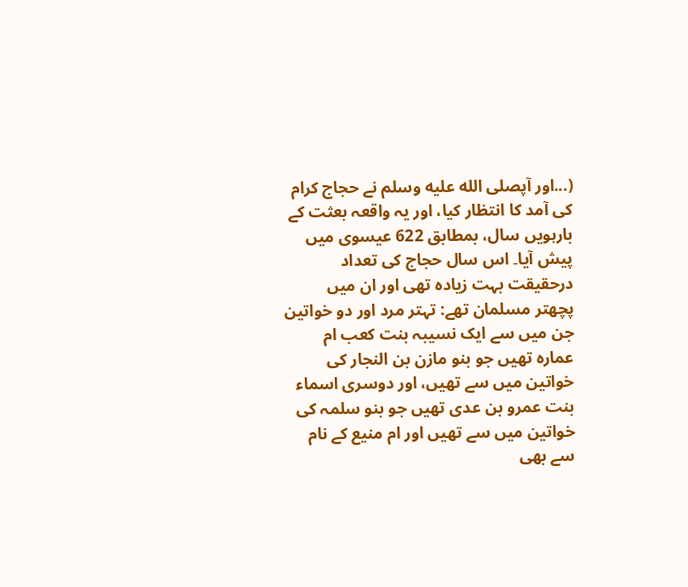(...اور آپصلى الله عليه وسلم نے حجاج کرام کی آمد کا انتظار کیا، اور یہ واقعہ بعثت کے بارہویں سال، بمطابق 622 عیسوی میں پیش آیا۔ اس سال حجاج کی تعداد درحقیقت بہت زیادہ تھی اور ان میں پچھتر مسلمان تھے: تہتر مرد اور دو خواتین جن میں سے ایک نسیبہ بنت کعب ام عمارہ تھیں جو بنو مازن بن النجار کی خواتین میں سے تھیں، اور دوسری اسماء بنت عمرو بن عدی تھیں جو بنو سلمہ کی خواتین میں سے تھیں اور ام منیع کے نام سے بھی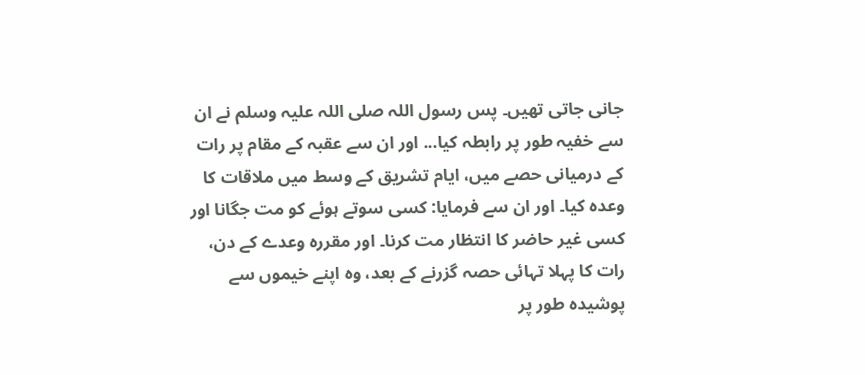جانی جاتی تھیں۔ پس رسول اللہ صلی اللہ علیہ وسلم نے ان سے خفیہ طور پر رابطہ کیا... اور ان سے عقبہ کے مقام پر رات کے درمیانی حصے میں، ایام تشریق کے وسط میں ملاقات کا وعدہ کیا۔ اور ان سے فرمایا: کسی سوتے ہوئے کو مت جگانا اور کسی غیر حاضر کا انتظار مت کرنا۔ اور مقررہ وعدے کے دن، رات کا پہلا تہائی حصہ گزرنے کے بعد، وہ اپنے خیموں سے پوشیدہ طور پر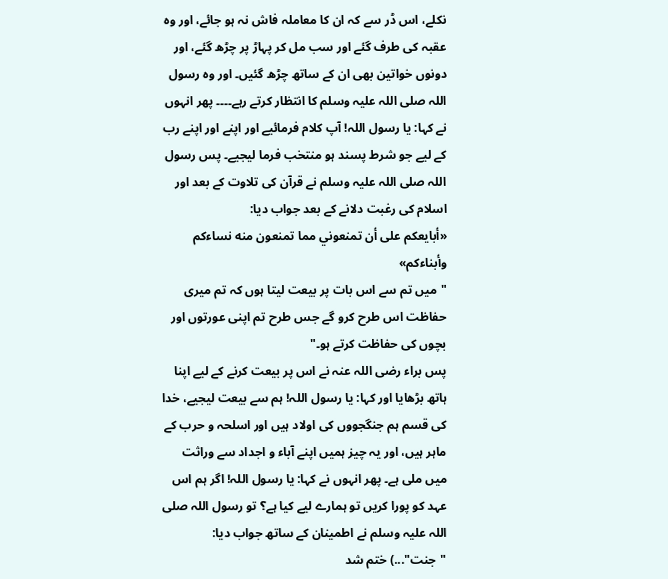نکلے، اس ڈر سے کہ ان کا معاملہ فاش نہ ہو جائے، اور وہ عقبہ کی طرف گئے اور سب مل کر پہاڑ پر چڑھ گئے، اور دونوں خواتین بھی ان کے ساتھ چڑھ گئیں۔ اور وہ رسول اللہ صلی اللہ علیہ وسلم کا انتظار کرتے رہے۔۔۔۔ پھر انہوں نے کہا: یا رسول اللہ! آپ کلام فرمائیے اور اپنے اور اپنے رب کے لیے جو شرط پسند ہو منتخب فرما لیجیے۔ پس رسول اللہ صلی اللہ علیہ وسلم نے قرآن کی تلاوت کے بعد اور اسلام کی رغبت دلانے کے بعد جواب دیا:
«أبايعكم على أن تمنعوني مما تمنعون منه نساءكم وأبناءكم»
"میں تم سے اس بات پر بیعت لیتا ہوں کہ تم میری حفاظت اس طرح کرو گے جس طرح تم اپنی عورتوں اور بچوں کی حفاظت کرتے ہو۔"
پس براء رضی اللہ عنہ نے اس پر بیعت کرنے کے لیے اپنا ہاتھ بڑھایا اور کہا: یا رسول اللہ! ہم سے بیعت لیجیے، خدا کی قسم ہم جنگجووں کی اولاد ہیں اور اسلحہ و حرب کے ماہر ہیں، اور یہ چیز ہمیں اپنے آباء و اجداد سے وراثت میں ملی ہے۔ پھر انہوں نے کہا: یا رسول اللہ! اگر ہم اس عہد کو پورا کریں تو ہمارے لیے کیا ہے؟ تو رسول اللہ صلی اللہ علیہ وسلم نے اطمینان کے ساتھ جواب دیا: "جنت"...) ختم شد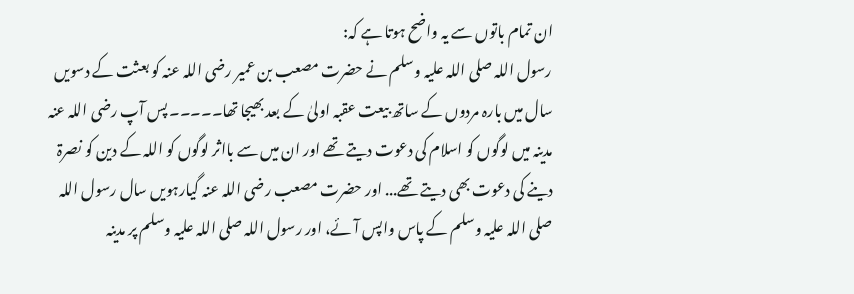ان تمام باتوں سے یہ واضح ہوتا ہے کہ:
رسول اللہ صلی اللہ علیہ وسلم نے حضرت مصعب بن عمیر رضی اللہ عنہ کو بعثت کے دسویں سال میں بارہ مردوں کے ساتھ بیعت عقبہ اولیٰ کے بعد بھیجا تھا۔۔۔۔۔ پس آپ رضی اللہ عنہ مدینہ میں لوگوں کو اسلام کی دعوت دیتے تھے اور ان میں سے بااثر لوگوں کو اللہ کے دین کو نصرۃ دینے کی دعوت بھی دیتے تھے... اور حضرت مصعب رضی اللہ عنہ گیارہویں سال رسول اللہ صلی اللہ علیہ وسلم کے پاس واپس آئے، اور رسول اللہ صلی اللہ علیہ وسلم پر مدینہ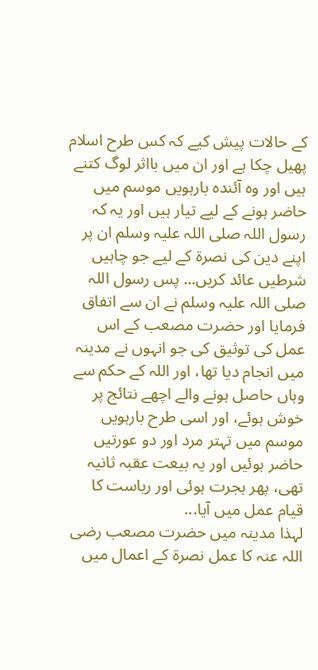کے حالات پیش کیے کہ کس طرح اسلام پھیل چکا ہے اور ان میں بااثر لوگ کتنے ہیں اور وہ آئندہ بارہویں موسم میں حاضر ہونے کے لیے تیار ہیں اور یہ کہ رسول اللہ صلی اللہ علیہ وسلم ان پر اپنے دین کی نصرۃ کے لیے جو چاہیں شرطیں عائد کریں... پس رسول اللہ صلی اللہ علیہ وسلم نے ان سے اتفاق فرمایا اور حضرت مصعب کے اس عمل کی توثیق کی جو انہوں نے مدینہ میں انجام دیا تھا، اور اللہ کے حکم سے وہاں حاصل ہونے والے اچھے نتائج پر خوش ہوئے، اور اسی طرح بارہویں موسم میں تہتر مرد اور دو عورتیں حاضر ہوئیں اور یہ بیعت عقبہ ثانیہ تھی، پھر ہجرت ہوئی اور ریاست کا قیام عمل میں آیا...
لہذا مدینہ میں حضرت مصعب رضی اللہ عنہ کا عمل نصرۃ کے اعمال میں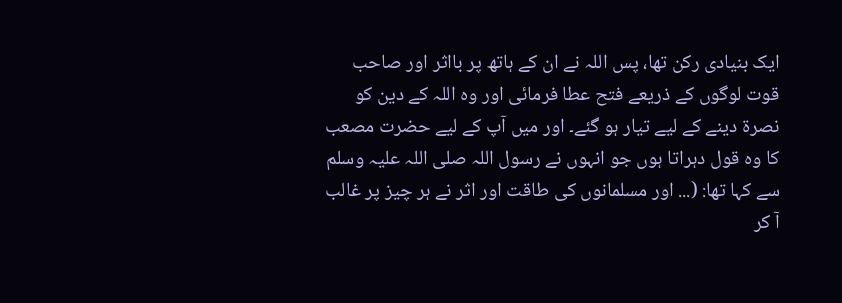ایک بنیادی رکن تھا، پس اللہ نے ان کے ہاتھ پر بااثر اور صاحب قوت لوگوں کے ذریعے فتح عطا فرمائی اور وہ اللہ کے دین کو نصرۃ دینے کے لیے تیار ہو گئے۔ اور میں آپ کے لیے حضرت مصعب کا وہ قول دہراتا ہوں جو انہوں نے رسول اللہ صلی اللہ علیہ وسلم سے کہا تھا: (... اور مسلمانوں کی طاقت اور اثر نے ہر چیز پر غالب آ کر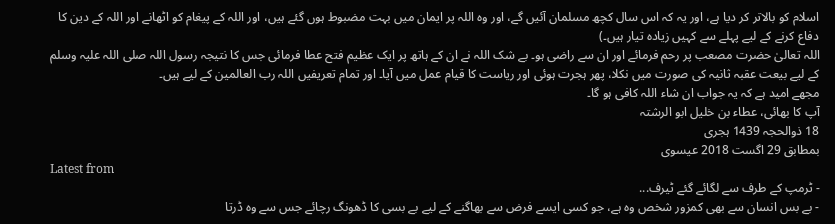اسلام کو بالاتر کر دیا ہے، اور یہ کہ اس سال کچھ مسلمان آئیں گے، اور وہ اللہ پر ایمان میں بہت مضبوط ہوں گئے ہیں، اور اللہ کے پیغام کو اٹھانے اور اللہ کے دین کا دفاع کرنے کے لیے پہلے سے کہیں زیادہ تیار ہیں۔)
اللہ تعالیٰ حضرت مصعب پر رحم فرمائے اور ان سے راضی ہو۔ بے شک اللہ نے ان کے ہاتھ پر ایک عظیم فتح عطا فرمائی جس کا نتیجہ رسول اللہ صلی اللہ علیہ وسلم کے لیے بیعت عقبہ ثانیہ کی صورت میں نکلا، پھر ہجرت ہوئی اور ریاست کا قیام عمل میں آیا۔ اور تمام تعریفیں اللہ رب العالمین کے لیے ہیں۔
مجھے امید ہے کہ یہ جواب ان شاء اللہ کافی ہو گا۔
آپ کا بھائی، عطاء بن خلیل ابو الرشتہ
18 ذوالحجہ 1439 ہجری
بمطابق 29 اگست 2018 عیسوی
Latest from
- ٹرمپ کے طرف سے لگائے گئے ٹیرف...
- بے بس انسان سے بھی کمزور شخص وہ ہے، جو کسی ایسے فرض سے بھاگنے کے لیے بے بسی کا ڈھونگ رچائے جس سے وہ ڈرتا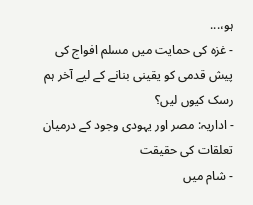ہو،...
- غزہ کی حمایت میں مسلم افواج کی پیش قدمی کو یقینی بنانے کے لیے آخر ہم رسک کیوں لیں؟
- اداریہ: مصر اور یہودی وجود کے درمیان تعلقات کی حقیقت
- شام میں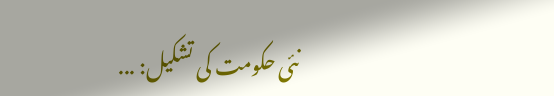نئی حکومت کی تشکیل: ...